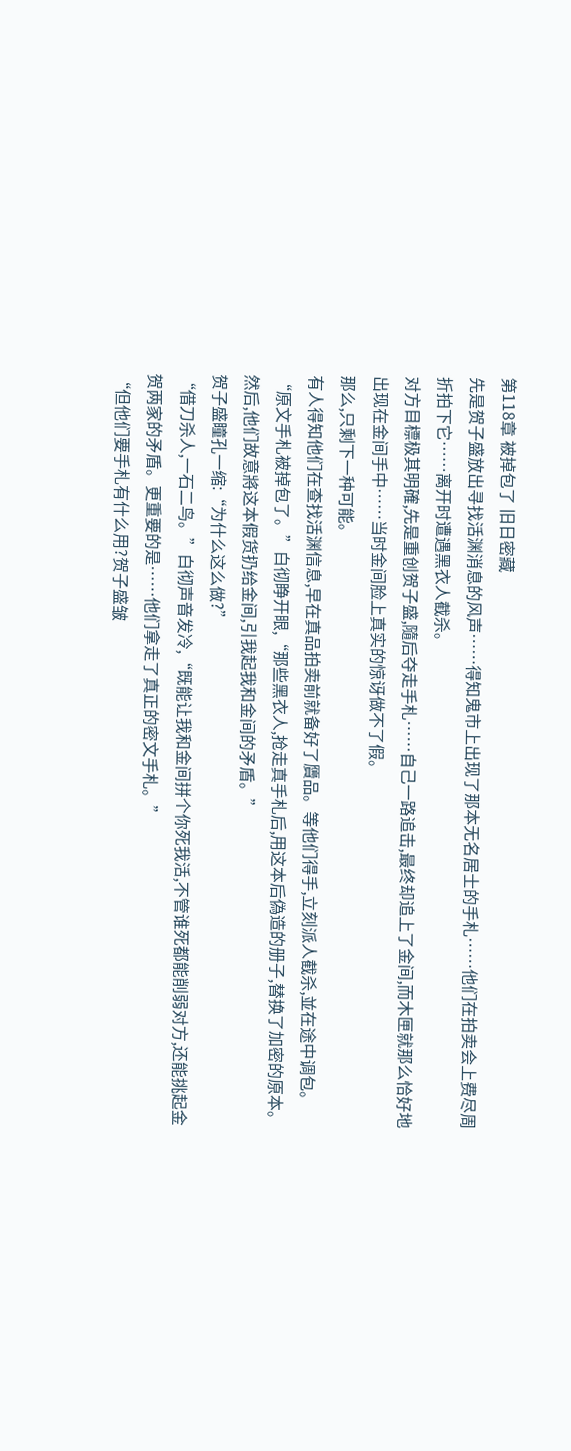第118章 被掉包了 旧日密藏
先是贺子盛放出寻找活渊消息的风声……得知鬼市上出现了那本无名居士的手札……他们在拍卖会上费尽周折拍下它……离开时遭遇黑衣人截杀。
对方目標极其明確,先是重创贺子盛,隨后夺走手札……自己一路追击,最终却追上了金间,而木匣就那么恰好地出现在金间手中……当时金间脸上真实的惊讶做不了假。
那么,只剩下一种可能。
有人得知他们在查找活渊信息,早在真品拍卖前就备好了贗品。等他们得手,立刻派人截杀,並在途中调包。
“原文手札被掉包了。”白彻睁开眼,“那些黑衣人,抢走真手札后,用这本后偽造的册子,替换了加密的原本。然后,他们故意將这本假货扔给金间,引我起我和金间的矛盾。”
贺子盛瞳孔一缩:“为什么这么做?”
“借刀杀人,一石二鸟。”白彻声音发冷,“既能让我和金间拼个你死我活,不管谁死都能削弱对方,还能挑起金贺两家的矛盾。更重要的是……他们拿走了真正的密文手札。”
“但他们要手札有什么用?贺子盛皱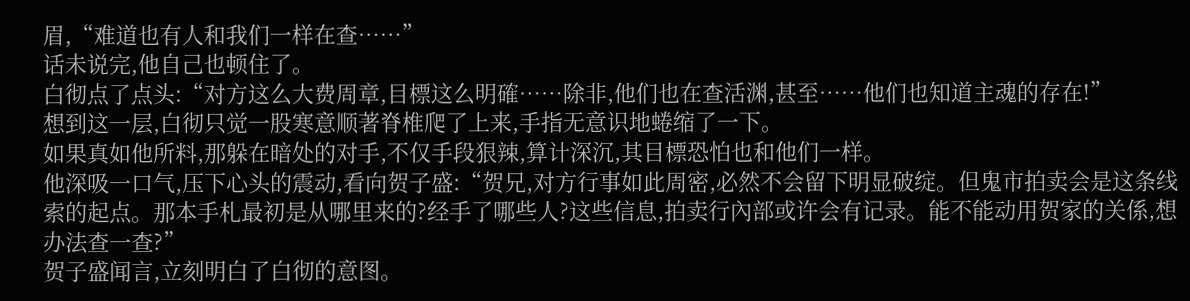眉,“难道也有人和我们一样在查……”
话未说完,他自己也顿住了。
白彻点了点头:“对方这么大费周章,目標这么明確……除非,他们也在查活渊,甚至……他们也知道主魂的存在!”
想到这一层,白彻只觉一股寒意顺著脊椎爬了上来,手指无意识地蜷缩了一下。
如果真如他所料,那躲在暗处的对手,不仅手段狠辣,算计深沉,其目標恐怕也和他们一样。
他深吸一口气,压下心头的震动,看向贺子盛:“贺兄,对方行事如此周密,必然不会留下明显破绽。但鬼市拍卖会是这条线索的起点。那本手札最初是从哪里来的?经手了哪些人?这些信息,拍卖行內部或许会有记录。能不能动用贺家的关係,想办法查一查?”
贺子盛闻言,立刻明白了白彻的意图。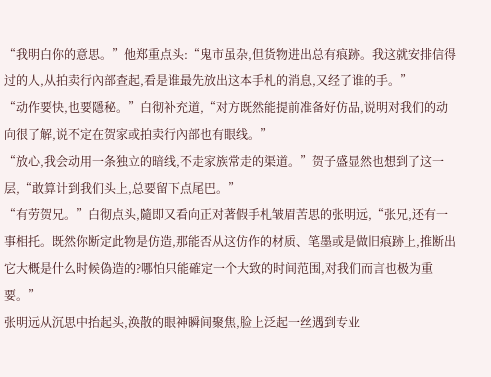“我明白你的意思。”他郑重点头:“鬼市虽杂,但货物进出总有痕跡。我这就安排信得过的人,从拍卖行內部查起,看是谁最先放出这本手札的消息,又经了谁的手。”
“动作要快,也要隱秘。”白彻补充道,“对方既然能提前准备好仿品,说明对我们的动向很了解,说不定在贺家或拍卖行內部也有眼线。”
“放心,我会动用一条独立的暗线,不走家族常走的渠道。”贺子盛显然也想到了这一层,“敢算计到我们头上,总要留下点尾巴。”
“有劳贺兄。”白彻点头,隨即又看向正对著假手札皱眉苦思的张明远,“张兄,还有一事相托。既然你断定此物是仿造,那能否从这仿作的材质、笔墨或是做旧痕跡上,推断出它大概是什么时候偽造的?哪怕只能確定一个大致的时间范围,对我们而言也极为重要。”
张明远从沉思中抬起头,涣散的眼神瞬间聚焦,脸上泛起一丝遇到专业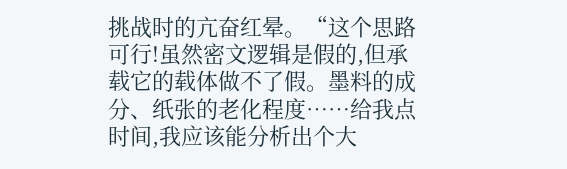挑战时的亢奋红晕。“这个思路可行!虽然密文逻辑是假的,但承载它的载体做不了假。墨料的成分、纸张的老化程度……给我点时间,我应该能分析出个大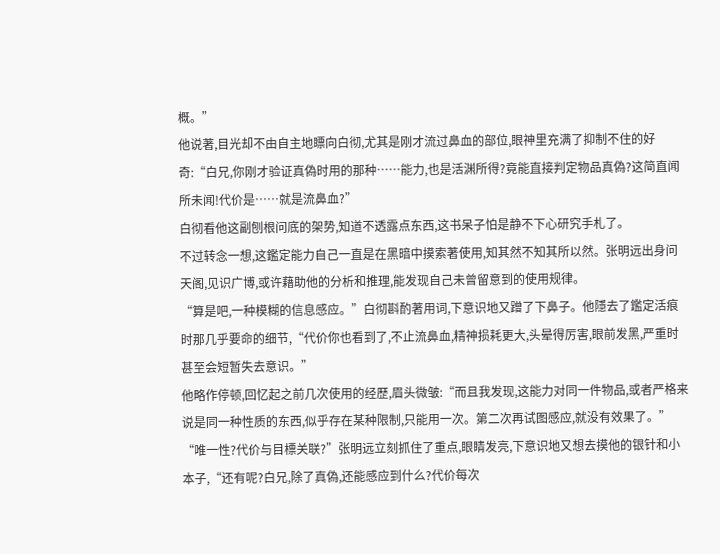概。”
他说著,目光却不由自主地瞟向白彻,尤其是刚才流过鼻血的部位,眼神里充满了抑制不住的好奇:“白兄,你刚才验证真偽时用的那种……能力,也是活渊所得?竟能直接判定物品真偽?这简直闻所未闻!代价是……就是流鼻血?”
白彻看他这副刨根问底的架势,知道不透露点东西,这书呆子怕是静不下心研究手札了。
不过转念一想,这鑑定能力自己一直是在黑暗中摸索著使用,知其然不知其所以然。张明远出身问天阁,见识广博,或许藉助他的分析和推理,能发现自己未曾留意到的使用规律。
“算是吧,一种模糊的信息感应。”白彻斟酌著用词,下意识地又蹭了下鼻子。他隱去了鑑定活痕时那几乎要命的细节,“代价你也看到了,不止流鼻血,精神损耗更大,头晕得厉害,眼前发黑,严重时甚至会短暂失去意识。”
他略作停顿,回忆起之前几次使用的经歷,眉头微皱:“而且我发现,这能力对同一件物品,或者严格来说是同一种性质的东西,似乎存在某种限制,只能用一次。第二次再试图感应,就没有效果了。”
“唯一性?代价与目標关联?”张明远立刻抓住了重点,眼睛发亮,下意识地又想去摸他的银针和小本子,“还有呢?白兄,除了真偽,还能感应到什么?代价每次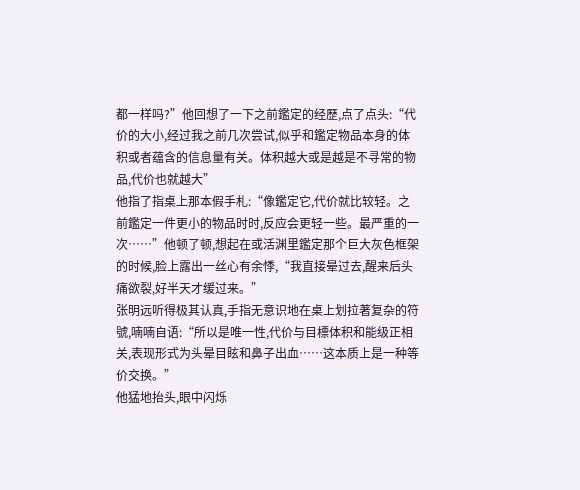都一样吗?”他回想了一下之前鑑定的经歷,点了点头:“代价的大小,经过我之前几次尝试,似乎和鑑定物品本身的体积或者蕴含的信息量有关。体积越大或是越是不寻常的物品,代价也就越大”
他指了指桌上那本假手札:“像鑑定它,代价就比较轻。之前鑑定一件更小的物品时时,反应会更轻一些。最严重的一次……”他顿了顿,想起在或活渊里鑑定那个巨大灰色框架的时候,脸上露出一丝心有余悸,“我直接晕过去,醒来后头痛欲裂,好半天才缓过来。”
张明远听得极其认真,手指无意识地在桌上划拉著复杂的符號,喃喃自语:“所以是唯一性,代价与目標体积和能级正相关,表现形式为头晕目眩和鼻子出血……这本质上是一种等价交换。”
他猛地抬头,眼中闪烁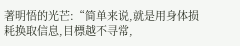著明悟的光芒:“简单来说,就是用身体损耗换取信息,目標越不寻常,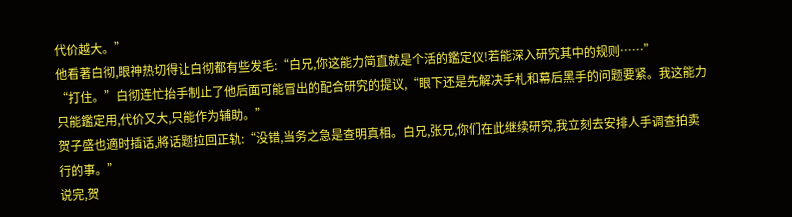代价越大。”
他看著白彻,眼神热切得让白彻都有些发毛:“白兄,你这能力简直就是个活的鑑定仪!若能深入研究其中的规则……”
“打住。”白彻连忙抬手制止了他后面可能冒出的配合研究的提议,“眼下还是先解决手札和幕后黑手的问题要紧。我这能力只能鑑定用,代价又大,只能作为辅助。”
贺子盛也適时插话,將话题拉回正轨:“没错,当务之急是查明真相。白兄,张兄,你们在此继续研究,我立刻去安排人手调查拍卖行的事。”
说完,贺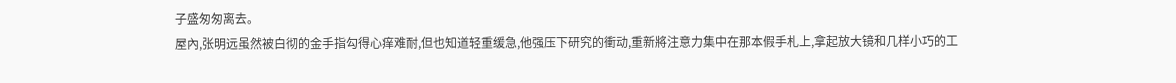子盛匆匆离去。
屋內,张明远虽然被白彻的金手指勾得心痒难耐,但也知道轻重缓急,他强压下研究的衝动,重新將注意力集中在那本假手札上,拿起放大镜和几样小巧的工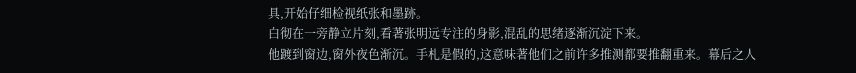具,开始仔细检视纸张和墨跡。
白彻在一旁静立片刻,看著张明远专注的身影,混乱的思绪逐渐沉淀下来。
他踱到窗边,窗外夜色渐沉。手札是假的,这意味著他们之前许多推测都要推翻重来。幕后之人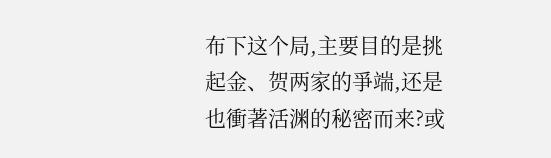布下这个局,主要目的是挑起金、贺两家的爭端,还是也衝著活渊的秘密而来?或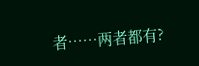者……两者都有?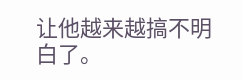让他越来越搞不明白了。